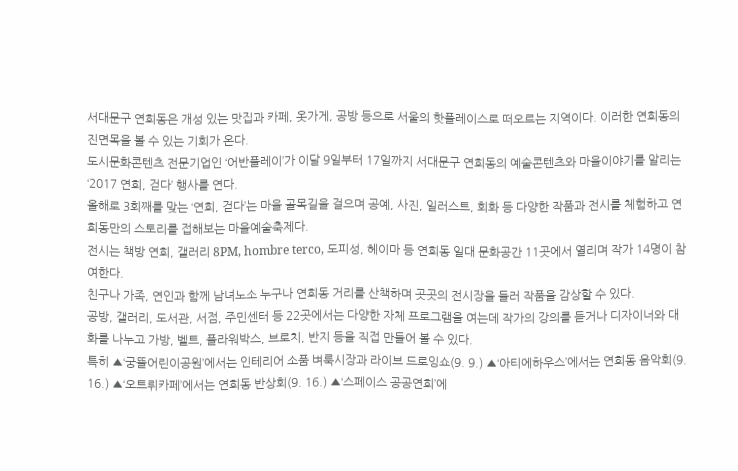서대문구 연희동은 개성 있는 맛집과 카페, 옷가게, 공방 등으로 서울의 핫플레이스로 떠오르는 지역이다. 이러한 연희동의 진면목을 볼 수 있는 기회가 온다.
도시문화콘텐츠 전문기업인 ‘어반플레이’가 이달 9일부터 17일까지 서대문구 연희동의 예술콘텐츠와 마을이야기를 알리는 ‘2017 연희, 걷다’ 행사를 연다.
올해로 3회째를 맞는 ‘연희, 걷다’는 마을 골목길을 걸으며 공예, 사진, 일러스트, 회화 등 다양한 작품과 전시를 체험하고 연희동만의 스토리를 접해보는 마을예술축제다.
전시는 책방 연희, 갤러리 8PM, hombre terco, 도피성, 헤이마 등 연희동 일대 문화공간 11곳에서 열리며 작가 14명이 참여한다.
친구나 가족, 연인과 함께 남녀노소 누구나 연희동 거리를 산책하며 곳곳의 전시장을 들러 작품을 감상할 수 있다.
공방, 갤러리, 도서관, 서점, 주민센터 등 22곳에서는 다양한 자체 프로그램을 여는데 작가의 강의를 듣거나 디자이너와 대화를 나누고 가방, 벨트, 플라워박스, 브로치, 반지 등을 직접 만들어 볼 수 있다.
특히 ▲‘궁뜰어린이공원’에서는 인테리어 소품 벼룩시장과 라이브 드로잉쇼(9. 9.) ▲‘아티에하우스’에서는 연희동 음악회(9. 16.) ▲‘오트뤼카페’에서는 연희동 반상회(9. 16.) ▲‘스페이스 공공연희’에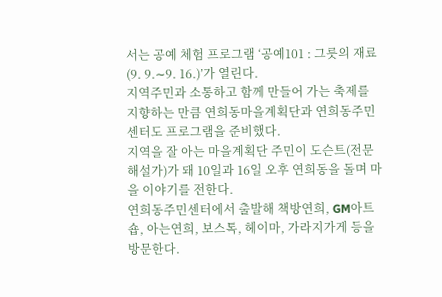서는 공예 체험 프로그램 ‘공예101 : 그릇의 재료(9. 9.∼9. 16.)’가 열린다.
지역주민과 소통하고 함께 만들어 가는 축제를 지향하는 만큼 연희동마을계획단과 연희동주민센터도 프로그램을 준비했다.
지역을 잘 아는 마을계획단 주민이 도슨트(전문 해설가)가 돼 10일과 16일 오후 연희동을 돌며 마을 이야기를 전한다.
연희동주민센터에서 출발해 책방연희, GM아트숍, 아는연희, 보스톡, 헤이마, 가라지가게 등을 방문한다.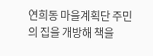연희동 마을계획단 주민의 집을 개방해 책을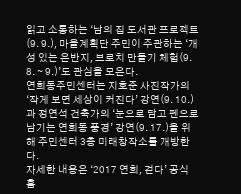읽고 소통하는 ‘남의 집 도서관 프로젝트(9. 9.), 마을계획단 주민이 주관하는 ‘개성 있는 은반지, 브로치 만들기 체험(9. 8. ∼ 9.)’도 관심을 모은다.
연희동주민센터는 지호준 사진작가의 ‘작게 보면 세상이 커진다’ 강연(9. 10.)과 정연석 건축가의 ‘눈으로 담고 펜으로 남기는 연희동 풍경’ 강연(9. 17.)을 위해 주민센터 3층 미래창작소를 개방한다.
자세한 내용은 ‘2017 연희, 걷다’ 공식 홈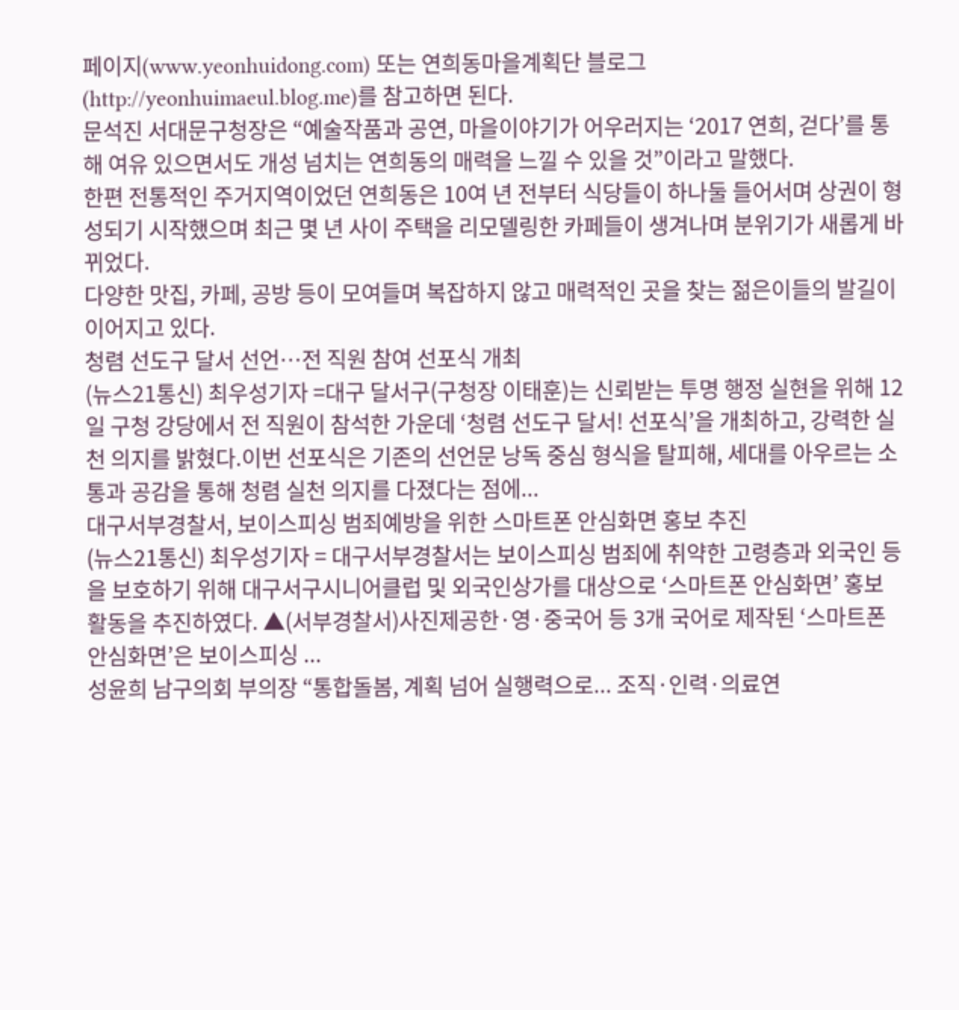페이지(www.yeonhuidong.com) 또는 연희동마을계획단 블로그(http://yeonhuimaeul.blog.me)를 참고하면 된다.
문석진 서대문구청장은 “예술작품과 공연, 마을이야기가 어우러지는 ‘2017 연희, 걷다’를 통해 여유 있으면서도 개성 넘치는 연희동의 매력을 느낄 수 있을 것”이라고 말했다.
한편 전통적인 주거지역이었던 연희동은 10여 년 전부터 식당들이 하나둘 들어서며 상권이 형성되기 시작했으며 최근 몇 년 사이 주택을 리모델링한 카페들이 생겨나며 분위기가 새롭게 바뀌었다.
다양한 맛집, 카페, 공방 등이 모여들며 복잡하지 않고 매력적인 곳을 찾는 젊은이들의 발길이 이어지고 있다.
청렴 선도구 달서 선언…전 직원 참여 선포식 개최
(뉴스21통신) 최우성기자 =대구 달서구(구청장 이태훈)는 신뢰받는 투명 행정 실현을 위해 12일 구청 강당에서 전 직원이 참석한 가운데 ‘청렴 선도구 달서! 선포식’을 개최하고, 강력한 실천 의지를 밝혔다.이번 선포식은 기존의 선언문 낭독 중심 형식을 탈피해, 세대를 아우르는 소통과 공감을 통해 청렴 실천 의지를 다졌다는 점에...
대구서부경찰서, 보이스피싱 범죄예방을 위한 스마트폰 안심화면 홍보 추진
(뉴스21통신) 최우성기자 = 대구서부경찰서는 보이스피싱 범죄에 취약한 고령층과 외국인 등을 보호하기 위해 대구서구시니어클럽 및 외국인상가를 대상으로 ‘스마트폰 안심화면’ 홍보 활동을 추진하였다. ▲(서부경찰서)사진제공한·영·중국어 등 3개 국어로 제작된 ‘스마트폰 안심화면’은 보이스피싱 ...
성윤희 남구의회 부의장 “통합돌봄, 계획 넘어 실행력으로... 조직·인력·의료연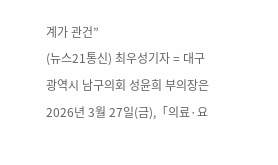계가 관건”
(뉴스21통신) 최우성기자 = 대구광역시 남구의회 성윤희 부의장은 2026년 3월 27일(금),「의료·요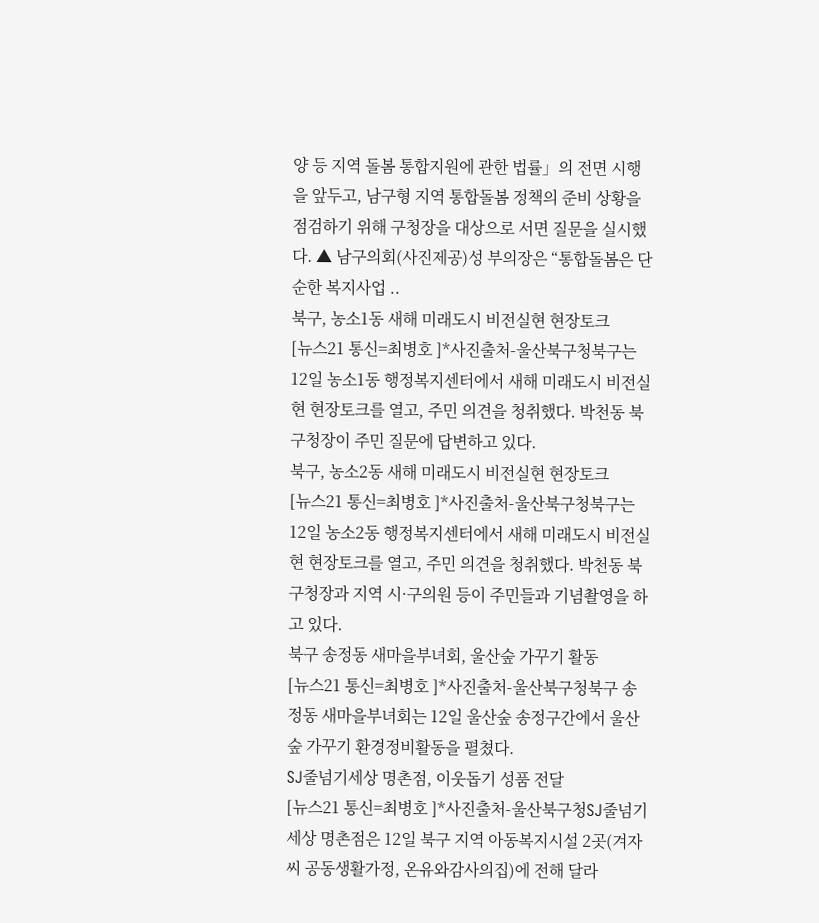양 등 지역 돌봄 통합지원에 관한 법률」의 전면 시행을 앞두고, 남구형 지역 통합돌봄 정책의 준비 상황을 점검하기 위해 구청장을 대상으로 서면 질문을 실시했다. ▲ 남구의회(사진제공)성 부의장은 “통합돌봄은 단순한 복지사업 ..
북구, 농소1동 새해 미래도시 비전실현 현장토크
[뉴스21 통신=최병호 ]*사진출처-울산북구청북구는 12일 농소1동 행정복지센터에서 새해 미래도시 비전실현 현장토크를 열고, 주민 의견을 청취했다. 박천동 북구청장이 주민 질문에 답변하고 있다.
북구, 농소2동 새해 미래도시 비전실현 현장토크
[뉴스21 통신=최병호 ]*사진출처-울산북구청북구는 12일 농소2동 행정복지센터에서 새해 미래도시 비전실현 현장토크를 열고, 주민 의견을 청취했다. 박천동 북구청장과 지역 시·구의원 등이 주민들과 기념촬영을 하고 있다.
북구 송정동 새마을부녀회, 울산숲 가꾸기 활동
[뉴스21 통신=최병호 ]*사진출처-울산북구청북구 송정동 새마을부녀회는 12일 울산숲 송정구간에서 울산숲 가꾸기 환경정비활동을 펼쳤다.
SJ줄넘기세상 명촌점, 이웃돕기 성품 전달
[뉴스21 통신=최병호 ]*사진출처-울산북구청SJ줄넘기세상 명촌점은 12일 북구 지역 아동복지시설 2곳(겨자씨 공동생활가정, 온유와감사의집)에 전해 달라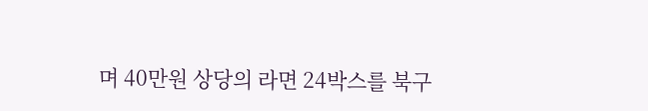며 40만원 상당의 라면 24박스를 북구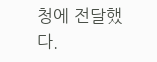청에 전달했다.